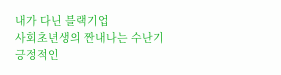내가 다닌 블랙기업
사회초년생의 짠내나는 수난기
긍정적인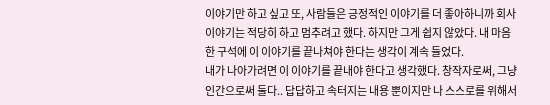이야기만 하고 싶고 또, 사람들은 긍정적인 이야기를 더 좋아하니까 회사 이야기는 적당히 하고 멈추려고 했다. 하지만 그게 쉽지 않았다. 내 마음 한 구석에 이 이야기를 끝나쳐야 한다는 생각이 계속 들었다.
내가 나아가려면 이 이야기를 끝내야 한다고 생각했다. 창작자로써, 그냥 인간으로써 둘다.. 답답하고 속터지는 내용 뿐이지만 나 스스로를 위해서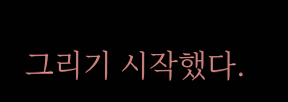그리기 시작했다.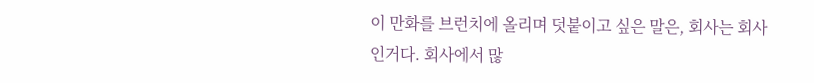이 만화를 브런치에 올리며 덧붙이고 싶은 말은, 회사는 회사인거다. 회사에서 많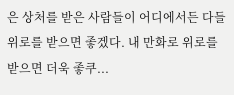은 상처를 받은 사람들이 어디에서든 다들 위로를 받으면 좋겠다. 내 만화로 위로를 받으면 더욱 좋쿠...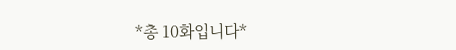*총 10화입니다*